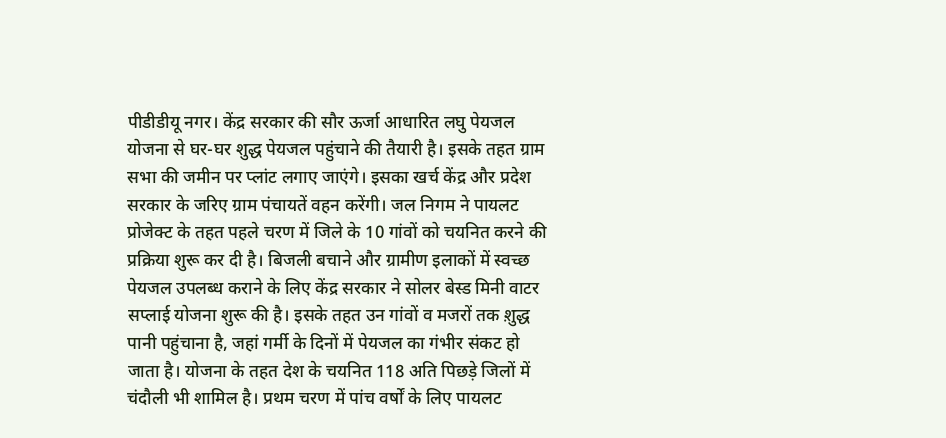पीडीडीयू नगर। केंद्र सरकार की सौर ऊर्जा आधारित लघु पेयजल योजना से घर-घर शुद्ध पेयजल पहुंचाने की तैयारी है। इसके तहत ग्राम सभा की जमीन पर प्लांट लगाए जाएंगे। इसका खर्च केंद्र और प्रदेश सरकार के जरिए ग्राम पंचायतें वहन करेंगी। जल निगम ने पायलट प्रोजेक्ट के तहत पहले चरण में जिले के 10 गांवों को चयनित करने की प्रक्रिया शुरू कर दी है। बिजली बचाने और ग्रामीण इलाकों में स्वच्छ पेयजल उपलब्ध कराने के लिए केंद्र सरकार ने सोलर बेस्ड मिनी वाटर सप्लाई योजना शुरू की है। इसके तहत उन गांवों व मजरों तक श़ुद्ध पानी पहुंचाना है, जहां गर्मी के दिनों में पेयजल का गंभीर संकट हो जाता है। योजना के तहत देश के चयनित 118 अति पिछड़े जिलों में चंदौली भी शामिल है। प्रथम चरण में पांच वर्षों के लिए पायलट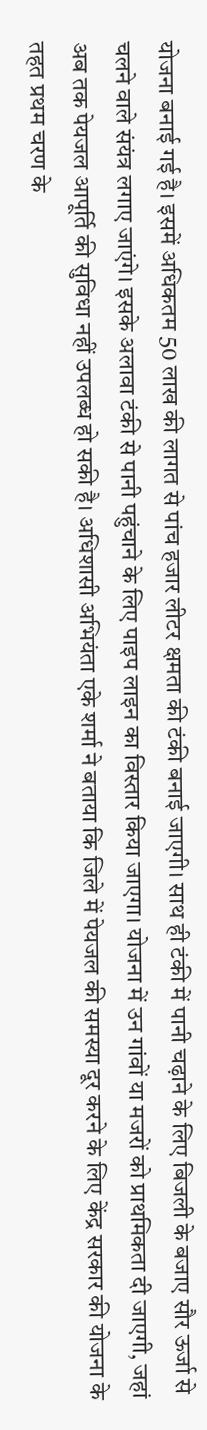योजना बनाई गई है। इसमें अधिकतम 50 लाख की लागत से पांच हजार लीटर क्षमता की टंकी बनाई जाएगी। साथ ही टंकी में पानी चढ़ाने के लिए बिजली के बजाए सौर ऊर्जा से चलने वाले संयंत्र लगाए जाएंगे। इसके अलावा टंकी से पानी पहुंचाने के लिए पाइप लाइन का विस्तार किया जाएगा। योजना में उन गांवों या मजरों को प्राथमिकता दी जाएगी, जहां अब तक पेयजल आपूर्ति की सुविधा नहीं उपलब्ध हो सकी है। अधिशासी अभियंता एके शर्मा ने बताया कि जिले में पेयजल की समस्या दूर करने के लिए केंद्र सरकार की योजना के तहत प्रथम चरण के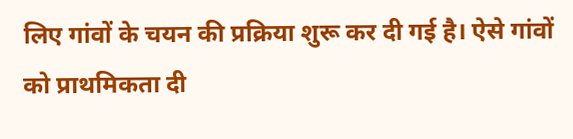लिए गांवों के चयन की प्रक्रिया शुरू कर दी गई है। ऐसे गांवों को प्राथमिकता दी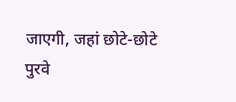जाएगी, जहां छोटे-छोटे पुरवे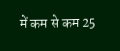में कम से कम 25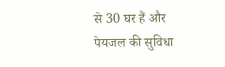से 30 घर हैं और पेयजल की सुविधा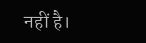नहीं है।